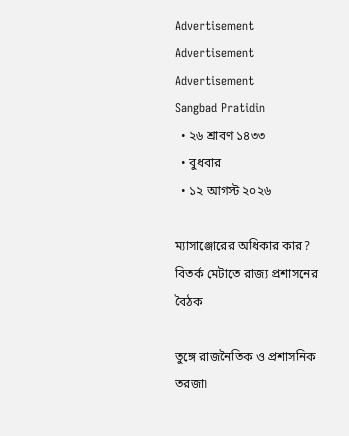Advertisement
Advertisement
Advertisement
Sangbad Pratidin
  • ২৬ শ্রাবণ ১৪৩৩
  • বুধবার
  • ১২ আগস্ট ২০২৬

ম্যাসাঞ্জোরের অধিকার কার? বিতর্ক মেটাতে রাজ্য প্রশাসনের বৈঠক

তুঙ্গে রাজনৈতিক ও প্রশাসনিক তরজা৷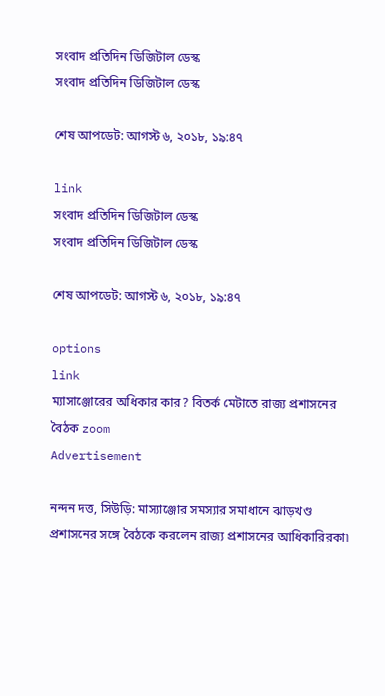সংবাদ প্রতিদিন ডিজিটাল ডেস্ক
সংবাদ প্রতিদিন ডিজিটাল ডেস্ক

শেষ আপডেট: আগস্ট ৬, ২০১৮, ১৯:৪৭

link
সংবাদ প্রতিদিন ডিজিটাল ডেস্ক
সংবাদ প্রতিদিন ডিজিটাল ডেস্ক

শেষ আপডেট: আগস্ট ৬, ২০১৮, ১৯:৪৭

options
link
ম্যাসাঞ্জোরের অধিকার কার? বিতর্ক মেটাতে রাজ্য প্রশাসনের বৈঠক zoom
Advertisement

নন্দন দত্ত, সিউড়ি: মাস্যাঞ্জোর সমস্যার সমাধানে ঝাড়খণ্ড প্রশাসনের সঙ্গে বৈঠকে করলেন রাজ্য প্রশাসনের আধিকারিরকা৷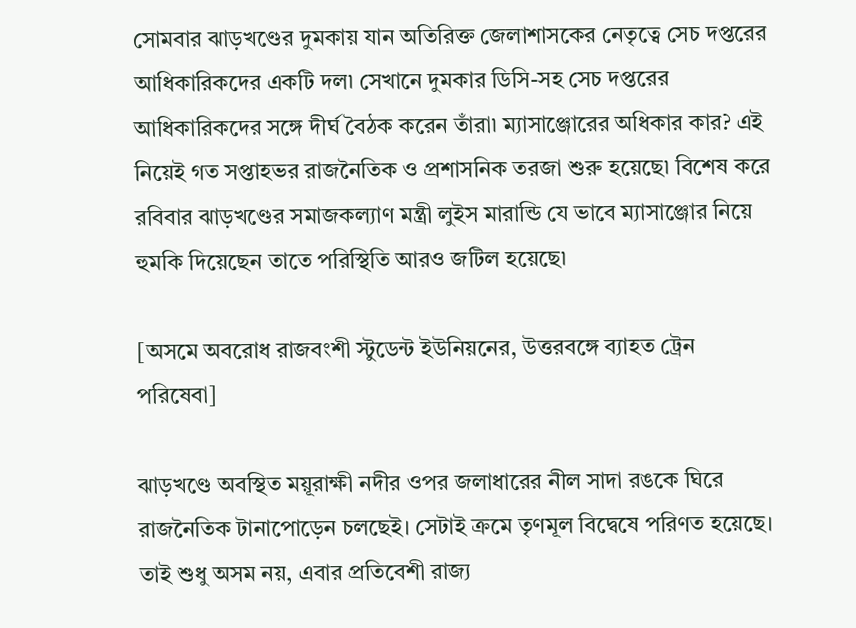সোমবার ঝাড়খণ্ডের দুমকায় যান অতিরিক্ত জেলাশাসকের নেতৃত্বে সেচ দপ্তরের আধিকারিকদের একটি দল৷ সেখানে দুমকার ডিসি-সহ সেচ দপ্তরের আধিকারিকদের সঙ্গে দীর্ঘ বৈঠক করেন তাঁরা৷ ম্যাসাঞ্জোরের অধিকার কার? এই নিয়েই গত সপ্তাহভর রাজনৈতিক ও প্রশাসনিক তরজা শুরু হয়েছে৷ বিশেষ করে রবিবার ঝাড়খণ্ডের সমাজকল্যাণ মন্ত্রী লুইস মারান্ডি যে ভাবে ম্যাসাঞ্জোর নিয়ে হুমকি দিয়েছেন তাতে পরিস্থিতি আরও জটিল হয়েছে৷

[অসমে অবরোধ রাজবংশী স্টুডেন্ট ইউনিয়নের, উত্তরবঙ্গে ব্যাহত ট্রেন পরিষেবা]

ঝাড়খণ্ডে অবস্থিত ময়ূরাক্ষী নদীর ওপর জলাধারের নীল সাদা রঙকে ঘিরে রাজনৈতিক টানাপোড়েন চলছেই। সেটাই ক্রমে তৃণমূল বিদ্বেষে পরিণত হয়েছে। তাই শুধু অসম নয়, এবার প্রতিবেশী রাজ্য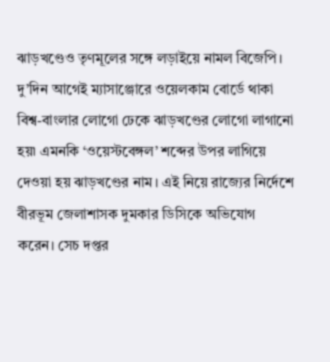ঝাড়খণ্ডেও তৃণমূলের সঙ্গে লড়াইয়ে নামল বিজেপি। দু’দিন আগেই ম্যাসাঞ্জোরে ওয়েলকাম বোর্ডে থাকা বিশ্ব-বাংলার লোগো ঢেকে ঝাড়খণ্ডের লোগো লাগানো হয়৷ এমনকি ‘ওয়েস্টবেঙ্গল’ শব্দের উপর লাগিয়ে দেওয়া হয় ঝাড়খণ্ডের নাম। এই নিয়ে রাজ্যের নির্দেশে বীরভূম জেলাশাসক দুমকার ডিসিকে অভিযোগ করেন। সেচ দপ্তর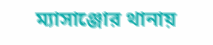ম্যাসাঞ্জোর থানায়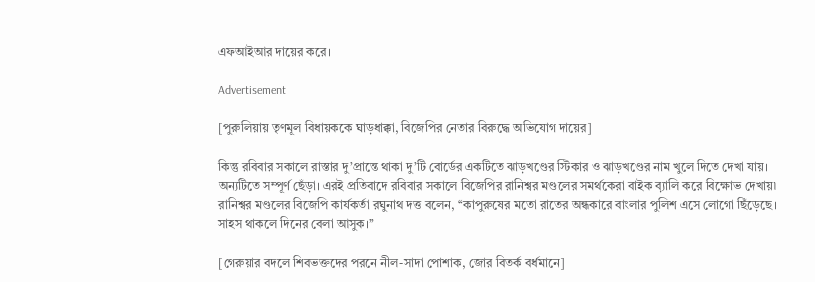এফআইআর দায়ের করে।

Advertisement

[পুরুলিয়ায় তৃণমূল বিধায়ককে ঘাড়ধাক্কা, বিজেপির নেতার বিরুদ্ধে অভিযোগ দায়ের]

কিন্তু রবিবার সকালে রাস্তার দু’প্রান্তে থাকা দু’টি বোর্ডের একটিতে ঝাড়খণ্ডের স্টিকার ও ঝাড়খণ্ডের নাম খুলে দিতে দেখা যায়। অন্যটিতে সম্পূর্ণ ছেঁড়া। এরই প্রতিবাদে রবিবার সকালে বিজেপির রানিশ্বর মণ্ডলের সমর্থকেরা বাইক ব়্যালি করে বিক্ষোভ দেখায়৷ রানিশ্বর মণ্ডলের বিজেপি কার্যকর্তা রঘুনাথ দত্ত বলেন, ‘‘কাপুরুষের মতো রাতের অন্ধকারে বাংলার পুলিশ এসে লোগো ছিঁড়েছে। সাহস থাকলে দিনের বেলা আসুক।’’

[গেরুয়ার বদলে শিবভক্তদের পরনে নীল-সাদা পোশাক, জোর বিতর্ক বর্ধমানে]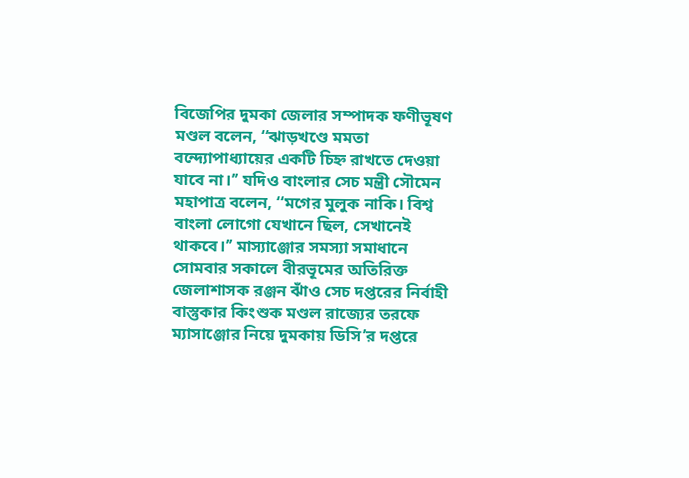বিজেপির দুমকা জেলার সম্পাদক ফণীভূষণ মণ্ডল বলেন, ‘‘ঝাড়খণ্ডে মমতা বন্দ্যোপাধ্যায়ের একটি চিহ্ন রাখতে দেওয়া যাবে না।’’ যদিও বাংলার সেচ মন্ত্রী সৌমেন মহাপাত্র বলেন, ‘‘মগের মুলুক নাকি। বিশ্ব বাংলা লোগো যেখানে ছিল, সেখানেই থাকবে।’’ মাস্যাঞ্জোর সমস্যা সমাধানে সোমবার সকালে বীরভূমের অতিরিক্ত জেলাশাসক রঞ্জন ঝাঁও সেচ দপ্তরের নির্বাহী বাস্তুকার কিংশুক মণ্ডল রাজ্যের তরফে ম্যাসাঞ্জোর নিয়ে দুমকায় ডিসি’র দপ্তরে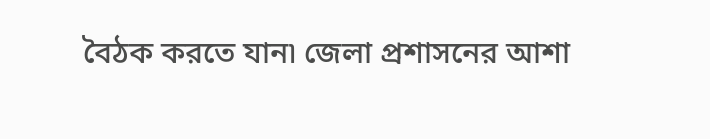বৈঠক করতে যান৷ জেলা প্রশাসনের আশা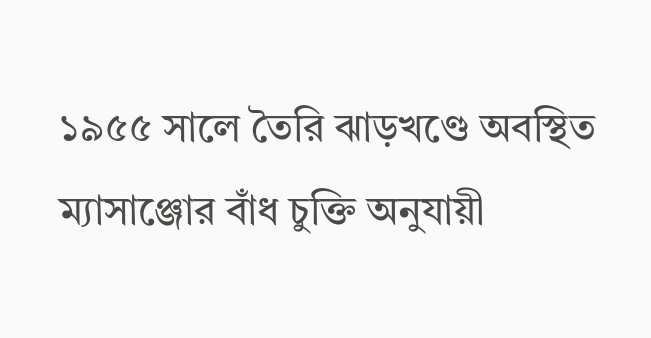১৯৫৫ সালে তৈরি ঝাড়খণ্ডে অবস্থিত ম্যাসাঞ্জোর বাঁধ চুক্তি অনুযায়ী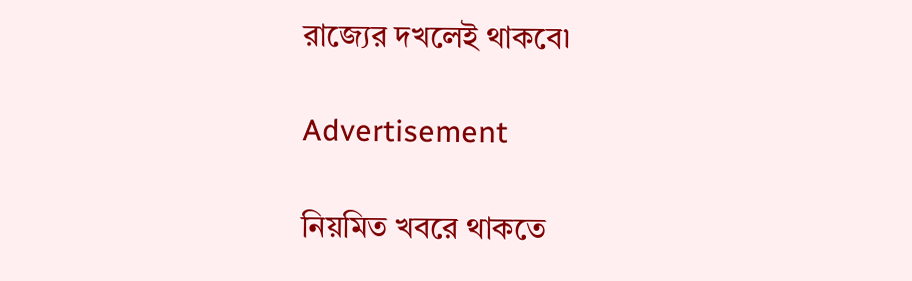রাজ্যের দখলেই থাকবে৷

Advertisement

নিয়মিত খবরে থাকতে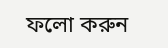ফলো করুন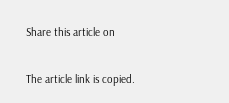Share this article on

The article link is copied.